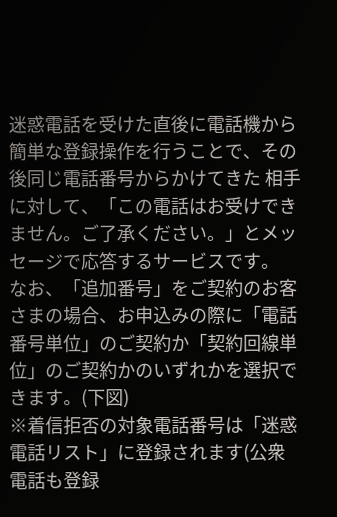迷惑電話を受けた直後に電話機から簡単な登録操作を行うことで、その後同じ電話番号からかけてきた 相手に対して、「この電話はお受けできません。ご了承ください。」とメッセージで応答するサービスです。
なお、「追加番号」をご契約のお客さまの場合、お申込みの際に「電話番号単位」のご契約か「契約回線単 位」のご契約かのいずれかを選択できます。(下図)
※着信拒否の対象電話番号は「迷惑電話リスト」に登録されます(公衆電話も登録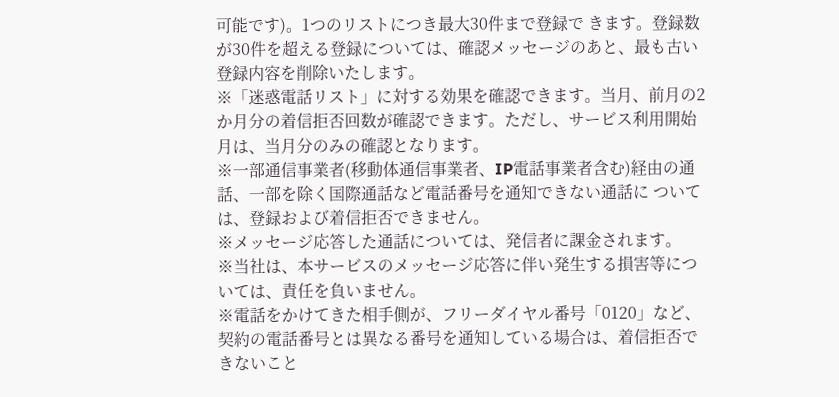可能です)。1つのリストにつき最大30件まで登録で きます。登録数が30件を超える登録については、確認メッセージのあと、最も古い登録内容を削除いたします。
※「迷惑電話リスト」に対する効果を確認できます。当月、前月の2か月分の着信拒否回数が確認できます。ただし、サービス利用開始 月は、当月分のみの確認となります。
※一部通信事業者(移動体通信事業者、IP電話事業者含む)経由の通話、一部を除く国際通話など電話番号を通知できない通話に ついては、登録および着信拒否できません。
※メッセージ応答した通話については、発信者に課金されます。
※当社は、本サービスのメッセージ応答に伴い発生する損害等については、責任を負いません。
※電話をかけてきた相手側が、フリーダイヤル番号「0120」など、契約の電話番号とは異なる番号を通知している場合は、着信拒否で きないこと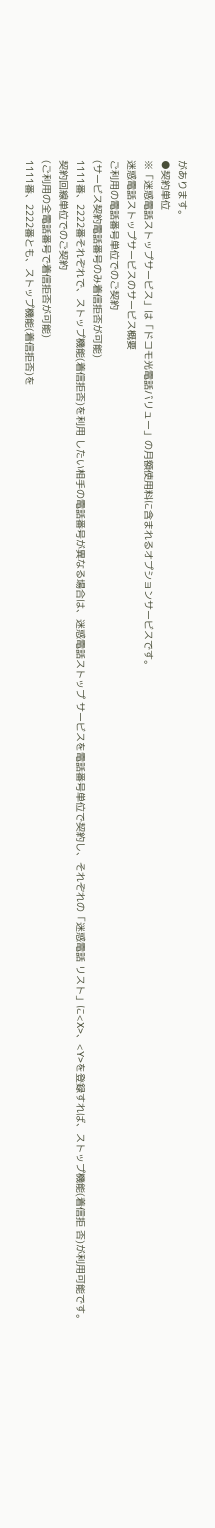があります。
●契約単位
※「迷惑電話ストップサービス」は「ドコモ光電話バリュー」の月額使用料に含まれるオプションサービスです。
迷惑電話ストップサービスのサービス概要
ご利用の電話番号単位でのご契約
(サービス契約電話番号のみ着信拒否が可能)
1111番、2222番それぞれで、ストップ機能(着信拒否)を利用 したい相手の電話番号が異なる場合は、迷惑電話ストップ サービスを電話番号単位で契約し、それぞれの「迷惑電話 リスト」に<X>、<Y>を登録すれば、ストップ機能(着信拒 否)が利用可能です。
契約回線単位でのご契約
(ご利用の全電話番号で着信拒否が可能)
1111番、2222番とも、ストップ機能(着信拒否)を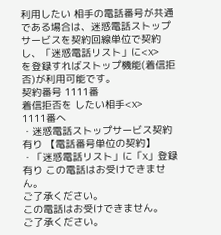利用したい 相手の電話番号が共通である場合は、迷惑電話ストップ サービスを契約回線単位で契約し、「迷惑電話リスト」に<X>
を登録すればストップ機能(着信拒否)が利用可能です。
契約番号 1111番
着信拒否を したい相手<X>
1111番へ
・迷惑電話ストップサービス契約有り 【電話番号単位の契約】
・「迷惑電話リスト」に「X」登録有り この電話はお受けできません。
ご了承ください。
この電話はお受けできません。
ご了承ください。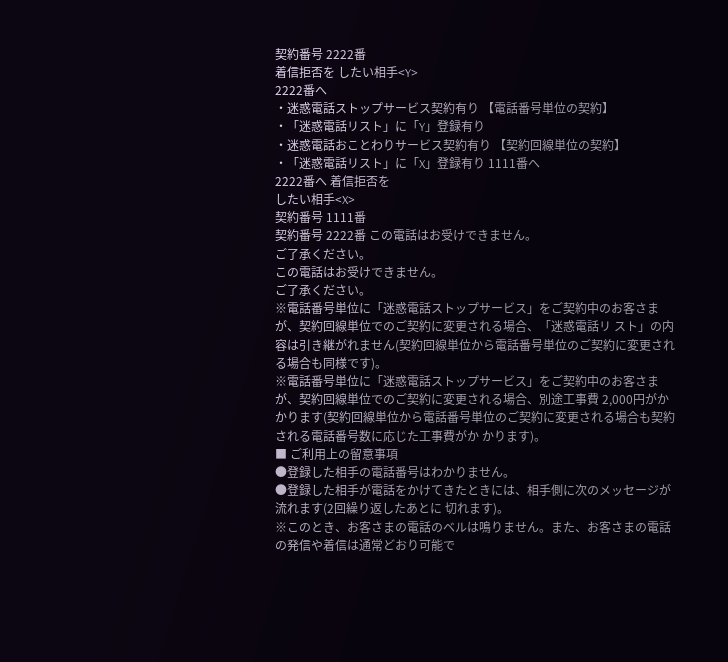契約番号 2222番
着信拒否を したい相手<Y>
2222番へ
・迷惑電話ストップサービス契約有り 【電話番号単位の契約】
・「迷惑電話リスト」に「Y」登録有り
・迷惑電話おことわりサービス契約有り 【契約回線単位の契約】
・「迷惑電話リスト」に「X」登録有り 1111番へ
2222番へ 着信拒否を
したい相手<X>
契約番号 1111番
契約番号 2222番 この電話はお受けできません。
ご了承ください。
この電話はお受けできません。
ご了承ください。
※電話番号単位に「迷惑電話ストップサービス」をご契約中のお客さまが、契約回線単位でのご契約に変更される場合、「迷惑電話リ スト」の内容は引き継がれません(契約回線単位から電話番号単位のご契約に変更される場合も同様です)。
※電話番号単位に「迷惑電話ストップサービス」をご契約中のお客さまが、契約回線単位でのご契約に変更される場合、別途工事費 2,000円がかかります(契約回線単位から電話番号単位のご契約に変更される場合も契約される電話番号数に応じた工事費がか かります)。
■ ご利用上の留意事項
●登録した相手の電話番号はわかりません。
●登録した相手が電話をかけてきたときには、相手側に次のメッセージが流れます(2回繰り返したあとに 切れます)。
※このとき、お客さまの電話のベルは鳴りません。また、お客さまの電話の発信や着信は通常どおり可能で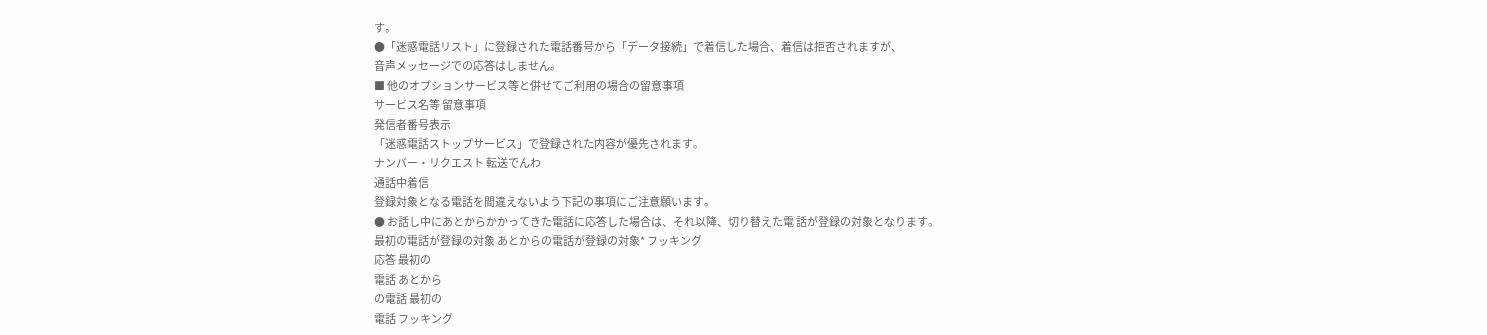す。
●「迷惑電話リスト」に登録された電話番号から「データ接続」で着信した場合、着信は拒否されますが、
音声メッセージでの応答はしません。
■ 他のオプションサービス等と併せてご利用の場合の留意事項
サービス名等 留意事項
発信者番号表示
「迷惑電話ストップサービス」で登録された内容が優先されます。
ナンバー・リクエスト 転送でんわ
通話中着信
登録対象となる電話を間違えないよう下記の事項にご注意願います。
● お話し中にあとからかかってきた電話に応答した場合は、それ以降、切り替えた電 話が登録の対象となります。
最初の電話が登録の対象 あとからの電話が登録の対象* フッキング
応答 最初の
電話 あとから
の電話 最初の
電話 フッキング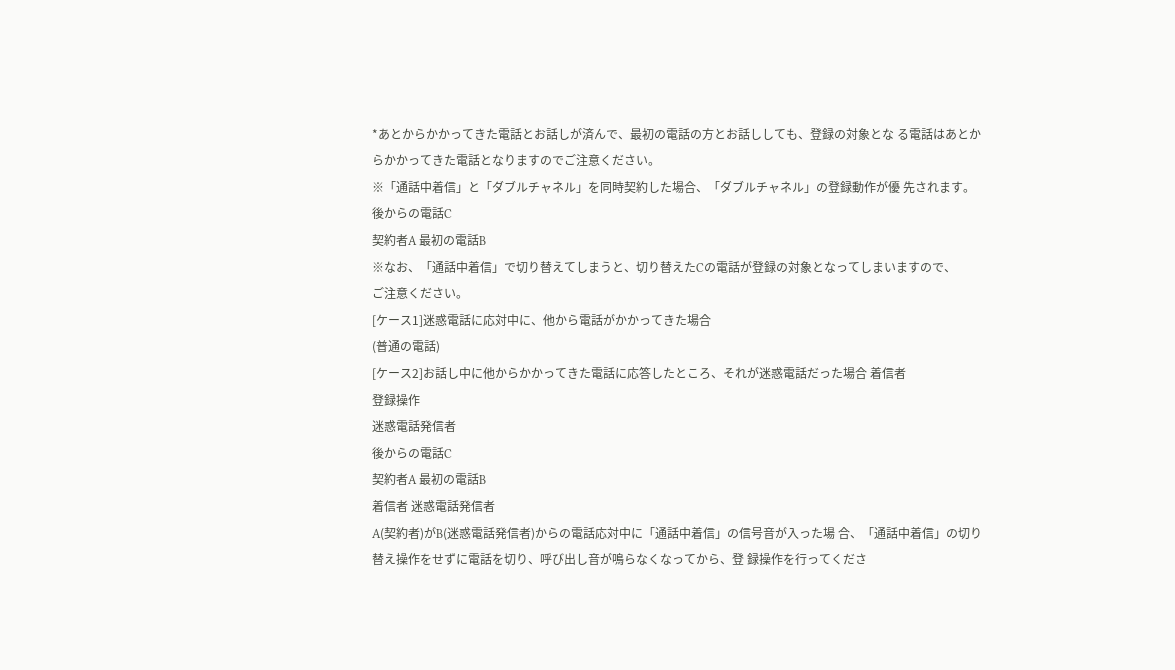*あとからかかってきた電話とお話しが済んで、最初の電話の方とお話ししても、登録の対象とな る電話はあとからかかってきた電話となりますのでご注意ください。
※「通話中着信」と「ダブルチャネル」を同時契約した場合、「ダブルチャネル」の登録動作が優 先されます。
後からの電話C
契約者A 最初の電話B
※なお、「通話中着信」で切り替えてしまうと、切り替えたCの電話が登録の対象となってしまいますので、
ご注意ください。
[ケース1]迷惑電話に応対中に、他から電話がかかってきた場合
(普通の電話)
[ケース2]お話し中に他からかかってきた電話に応答したところ、それが迷惑電話だった場合 着信者
登録操作
迷惑電話発信者
後からの電話C
契約者A 最初の電話B
着信者 迷惑電話発信者
A(契約者)がB(迷惑電話発信者)からの電話応対中に「通話中着信」の信号音が入った場 合、「通話中着信」の切り替え操作をせずに電話を切り、呼び出し音が鳴らなくなってから、登 録操作を行ってくださ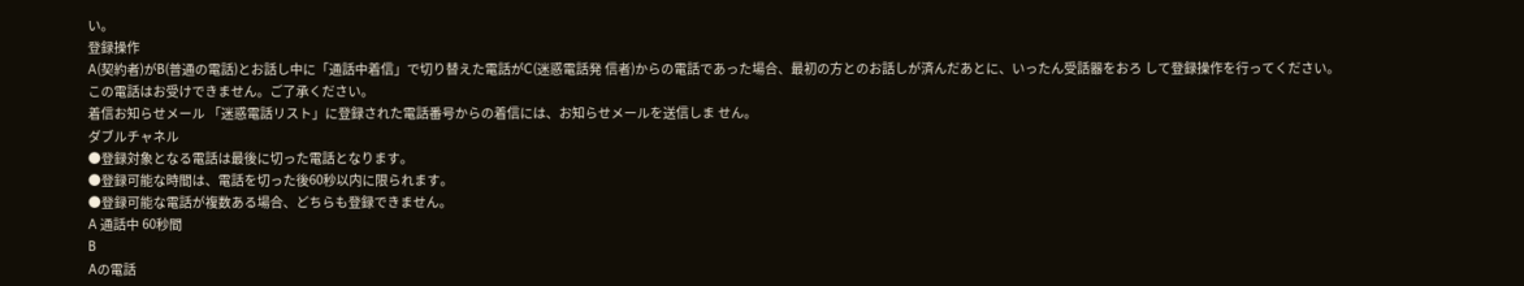い。
登録操作
A(契約者)がB(普通の電話)とお話し中に「通話中着信」で切り替えた電話がC(迷惑電話発 信者)からの電話であった場合、最初の方とのお話しが済んだあとに、いったん受話器をおろ して登録操作を行ってください。
この電話はお受けできません。ご了承ください。
着信お知らせメール 「迷惑電話リスト」に登録された電話番号からの着信には、お知らせメールを送信しま せん。
ダブルチャネル
●登録対象となる電話は最後に切った電話となります。
●登録可能な時間は、電話を切った後60秒以内に限られます。
●登録可能な電話が複数ある場合、どちらも登録できません。
A 通話中 60秒間
B
Aの電話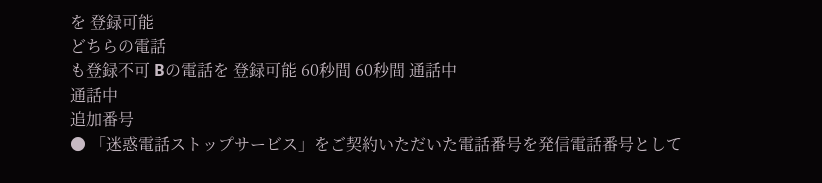を 登録可能
どちらの電話
も登録不可 Bの電話を 登録可能 60秒間 60秒間 通話中
通話中
追加番号
● 「迷惑電話ストップサービス」をご契約いただいた電話番号を発信電話番号として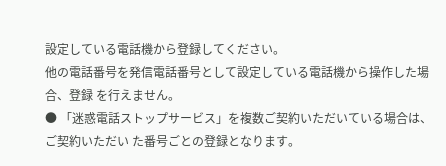設定している電話機から登録してください。
他の電話番号を発信電話番号として設定している電話機から操作した場合、登録 を行えません。
● 「迷惑電話ストップサービス」を複数ご契約いただいている場合は、ご契約いただい た番号ごとの登録となります。